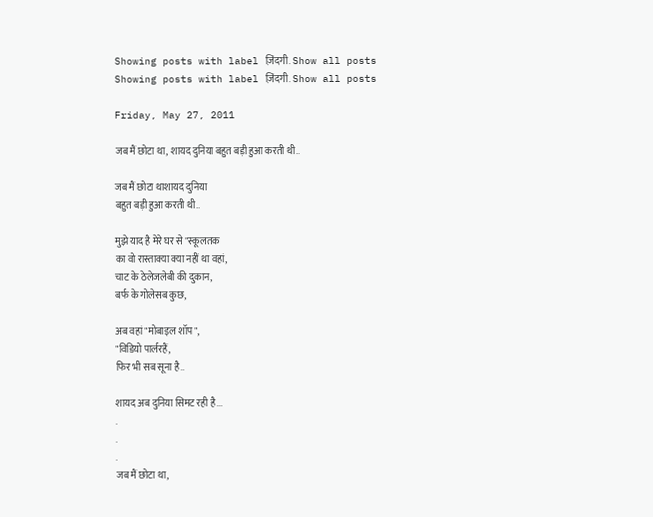Showing posts with label ज़िंदगी. Show all posts
Showing posts with label ज़िंदगी. Show all posts

Friday, May 27, 2011

जब मैं छोटा था, शायद दुनिया बहुत बड़ी हुआ करती थी..

जब मैं छोटा थाशायद दुनिया
बहुत बड़ी हुआ करती थी..

मुझे याद है मेरे घर से "स्कूलतक
का वो रास्ताक्या क्या नहीं था वहां,
चाट के ठेलेजलेबी की दुकान,
बर्फ के गोलेसब कुछ,

अब वहां "मोबाइल शॉप",
"विडियो पार्लरहैं,
फिर भी सब सूना है..

शायद अब दुनिया सिमट रही है...
.
.
.
जब मैं छोटा था,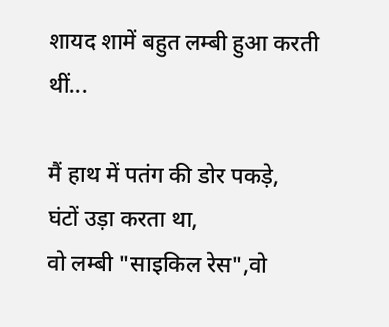शायद शामें बहुत लम्बी हुआ करती थीं...

मैं हाथ में पतंग की डोर पकड़े,
घंटों उड़ा करता था,
वो लम्बी "साइकिल रेस",वो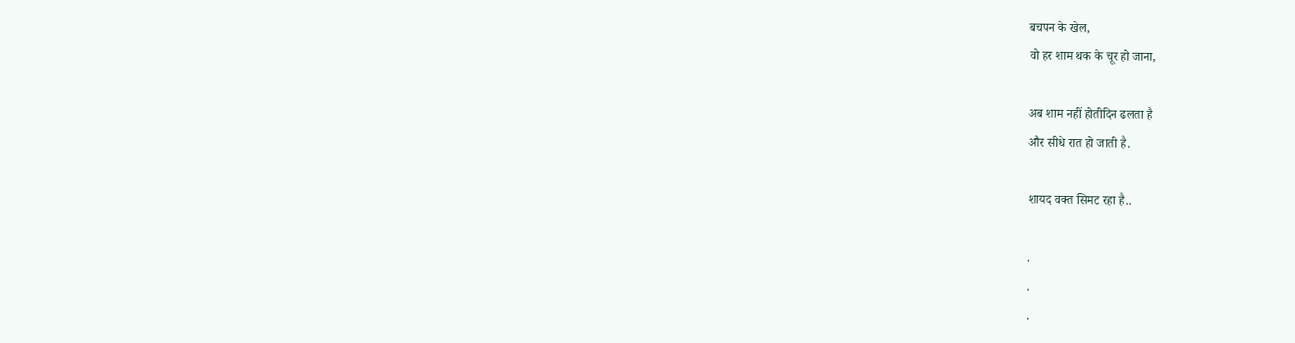बचपन के खेल,
वो हर शाम थक के चूर हो जाना,

अब शाम नहीं होतीदिन ढलता है
और सीधे रात हो जाती है.

शायद वक्त सिमट रहा है..

.
.
.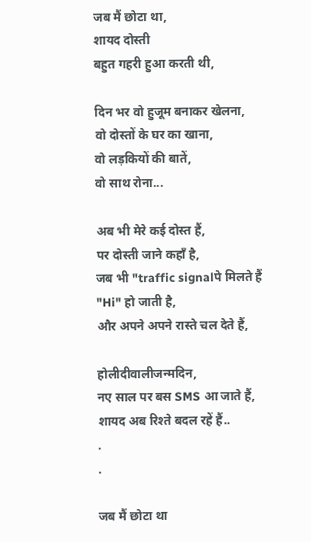जब मैं छोटा था,
शायद दोस्ती
बहुत गहरी हुआ करती थी,

दिन भर वो हुजूम बनाकर खेलना,
वो दोस्तों के घर का खाना,
वो लड़कियों की बातें,
वो साथ रोना...

अब भी मेरे कई दोस्त हैं,
पर दोस्ती जाने कहाँ है,
जब भी "traffic signalपे मिलते हैं
"Hi" हो जाती है,
और अपने अपने रास्ते चल देते हैं,

होलीदीवालीजन्मदिन,
नए साल पर बस SMS आ जाते हैं,
शायद अब रिश्ते बदल रहें हैं..
.
.

जब मैं छोटा था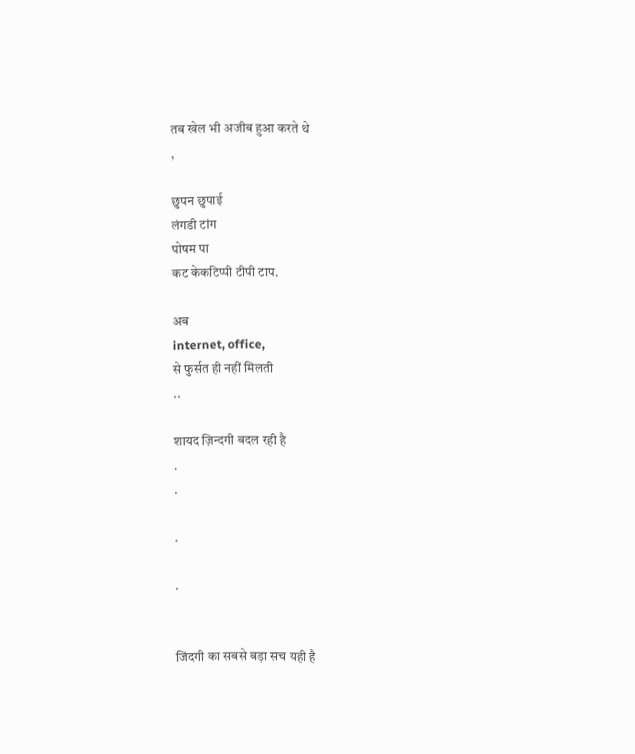तब खेल भी अजीब हुआ करते थे
,

छुपन छुपाई
लंगडी टांग
पोषम पा
कट केकटिप्पी टीपी टाप.

अब
internet, office,
से फुर्सत ही नहीं मिलती
..

शायद ज़िन्दगी बदल रही है
.
.

.

.


जिंदगी का सबसे बड़ा सच यही है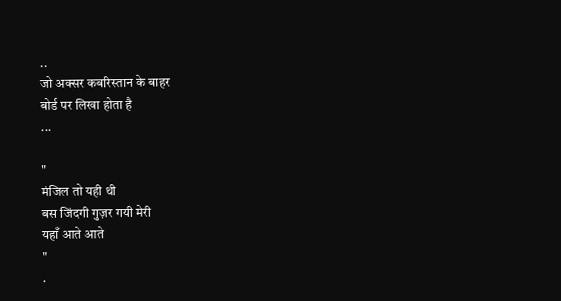..
जो अक्सर कबरिस्तान के बाहर
बोर्ड पर लिखा होता है
...

"
मंजिल तो यही थी
बस जिंदगी गुज़र गयी मेरी
यहाँ आते आते
"
.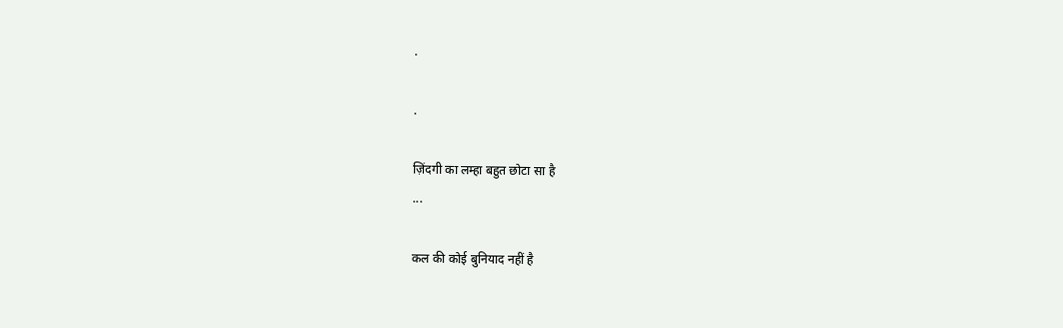.

.

ज़िंदगी का लम्हा बहुत छोटा सा है
...

कल की कोई बुनियाद नहीं है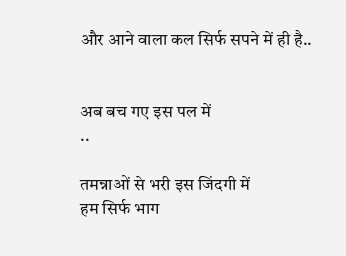और आने वाला कल सिर्फ सपने में ही है..


अब बच गए इस पल में
..

तमन्नाओं से भरी इस जिंदगी में
हम सिर्फ भाग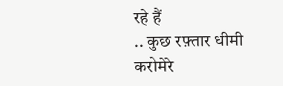रहे हैं
.. कुछ रफ़्तार धीमी करोमेरे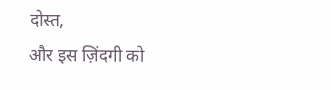दोस्त,
और इस ज़िंदगी को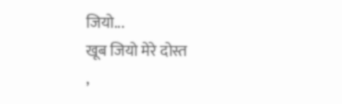जियो...
खूब जियो मेरे दोस्त
,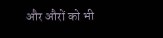और औरों को भी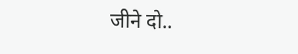जीने दो..